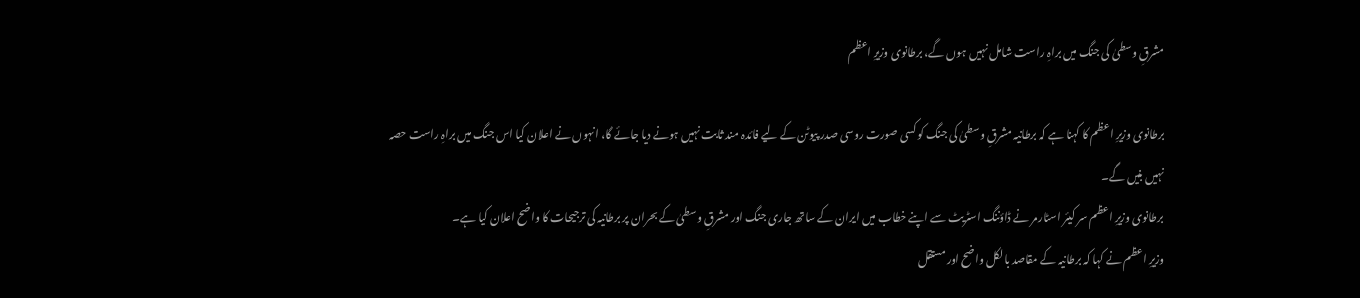مشرقِ وسطیٰ کی جنگ میں براہِ راست شامل نہیں ہوں گے، برطانوی وزیرِ اعظم

برطانوی وزیرِ اعظم کا کہنا ہے کہ برطانیہ مشرقِ وسطیٰ کی جنگ کو کسی صورت روسی صدر پیوٹن کے لیے فائدہ مند ثابت نہیں ہونے دیا جائے گا، انہوں نے اعلان کیا اس جنگ میں براہِ راست حصہ نہیں بنیں گے۔
برطانوی وزیرِ اعظم سر کیئر اسٹارمر نے ڈاؤننگ اسٹریٹ سے اپنے خطاب میں ایران کے ساتھ جاری جنگ اور مشرقِ وسطیٰ کے بحران پر برطانیہ کی ترجیحات کا واضح اعلان کیا ہے۔
وزیرِ اعظم نے کہا کہ برطانیہ کے مقاصد بالکل واضح اور مستقل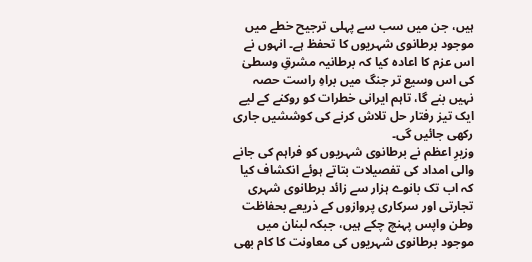ہیں، جن میں سب سے پہلی ترجیح خطے میں موجود برطانوی شہریوں کا تحفظ ہے۔ انہوں نے اس عزم کا اعادہ کیا کہ برطانیہ مشرقِ وسطیٰ کی اس وسیع تر جنگ میں براہِ راست حصہ نہیں بنے گا، تاہم ایرانی خطرات کو روکنے کے لیے ایک تیز رفتار حل تلاش کرنے کی کوششیں جاری رکھی جائیں گی۔
وزیرِ اعظم نے برطانوی شہریوں کو فراہم کی جانے والی امداد کی تفصیلات بتاتے ہوئے انکشاف کیا کہ اب تک بانوے ہزار سے زائد برطانوی شہری تجارتی اور سرکاری پروازوں کے ذریعے بحفاظت وطن واپس پہنچ چکے ہیں، جبکہ لبنان میں موجود برطانوی شہریوں کی معاونت کا کام بھی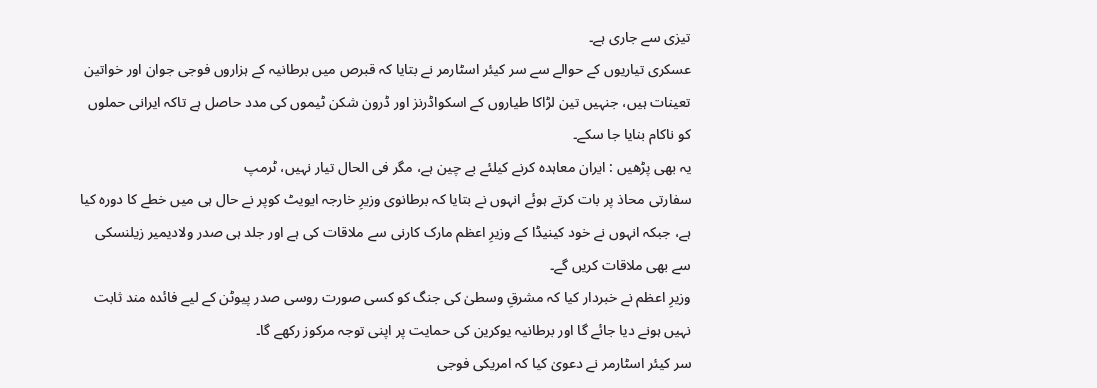تیزی سے جاری ہے۔
عسکری تیاریوں کے حوالے سے سر کیئر اسٹارمر نے بتایا کہ قبرص میں برطانیہ کے ہزاروں فوجی جوان اور خواتین تعینات ہیں، جنہیں تین لڑاکا طیاروں کے اسکواڈرنز اور ڈرون شکن ٹیموں کی مدد حاصل ہے تاکہ ایرانی حملوں کو ناکام بنایا جا سکے۔
یہ بھی پڑھیں : ایران معاہدہ کرنے کیلئے بے چین ہے، مگر فی الحال تیار نہیں، ٹرمپ
سفارتی محاذ پر بات کرتے ہوئے انہوں نے بتایا کہ برطانوی وزیرِ خارجہ ایویٹ کوپر نے حال ہی میں خطے کا دورہ کیا ہے، جبکہ انہوں نے خود کینیڈا کے وزیرِ اعظم مارک کارنی سے ملاقات کی ہے اور جلد ہی صدر ولادیمیر زیلنسکی سے بھی ملاقات کریں گے۔
وزیرِ اعظم نے خبردار کیا کہ مشرقِ وسطیٰ کی جنگ کو کسی صورت روسی صدر پیوٹن کے لیے فائدہ مند ثابت نہیں ہونے دیا جائے گا اور برطانیہ یوکرین کی حمایت پر اپنی توجہ مرکوز رکھے گا۔
سر کیئر اسٹارمر نے دعویٰ کیا کہ امریکی فوجی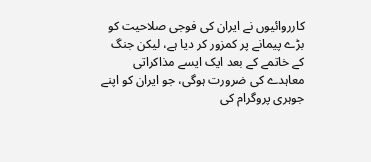کارروائیوں نے ایران کی فوجی صلاحیت کو بڑے پیمانے پر کمزور کر دیا ہے، لیکن جنگ کے خاتمے کے بعد ایک ایسے مذاکراتی معاہدے کی ضرورت ہوگی، جو ایران کو اپنے جوہری پروگرام کی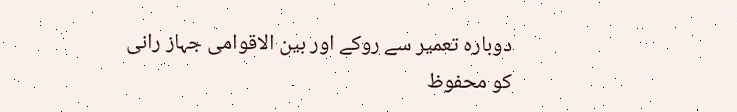دوبارہ تعمیر سے روکے اور بین الاقوامی جہاز رانی کو محفوظ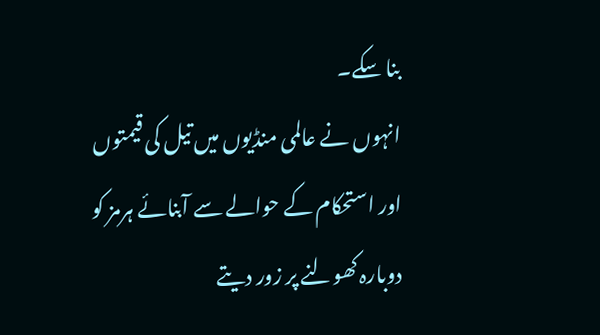بنا سکے۔
انہوں نے عالمی منڈیوں میں تیل کی قیمتوں اور استحکام کے حوالے سے آبنائے ہرمز کو دوبارہ کھولنے پر زور دیتے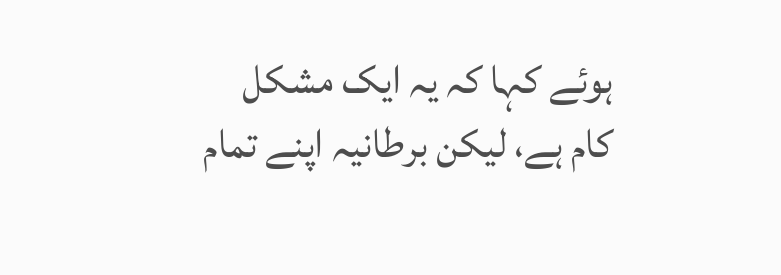ہوئے کہا کہ یہ ایک مشکل کام ہے، لیکن برطانیہ اپنے تمام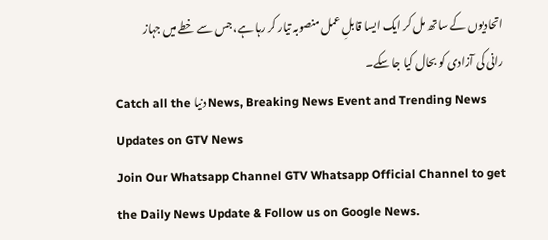اتحادیوں کے ساتھ مل کر ایک ایسا قابلِ عمل منصوبہ تیار کر رہا ہے، جس سے خطے میں جہاز رانی کی آزادی کو بحال کیا جا سکے۔
Catch all the دنیا News, Breaking News Event and Trending News Updates on GTV News
Join Our Whatsapp Channel GTV Whatsapp Official Channel to get the Daily News Update & Follow us on Google News.